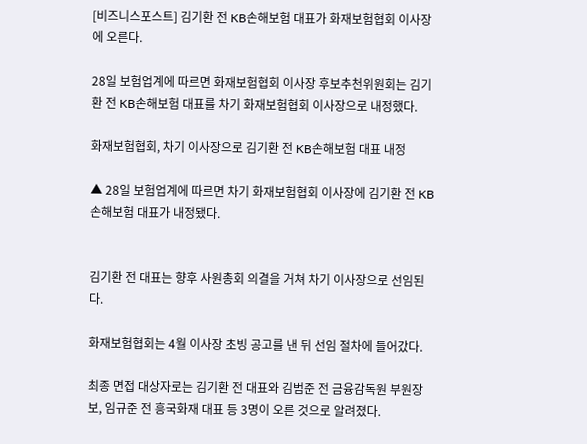[비즈니스포스트] 김기환 전 KB손해보험 대표가 화재보험협회 이사장에 오른다.

28일 보험업계에 따르면 화재보험협회 이사장 후보추천위원회는 김기환 전 KB손해보험 대표를 차기 화재보험협회 이사장으로 내정했다.

화재보험협회, 차기 이사장으로 김기환 전 KB손해보험 대표 내정

▲ 28일 보험업계에 따르면 차기 화재보험협회 이사장에 김기환 전 KB손해보험 대표가 내정됐다.


김기환 전 대표는 향후 사원총회 의결을 거쳐 차기 이사장으로 선임된다.

화재보험협회는 4월 이사장 초빙 공고를 낸 뒤 선임 절차에 들어갔다.

최종 면접 대상자로는 김기환 전 대표와 김범준 전 금융감독원 부원장보, 임규준 전 흥국화재 대표 등 3명이 오른 것으로 알려졌다.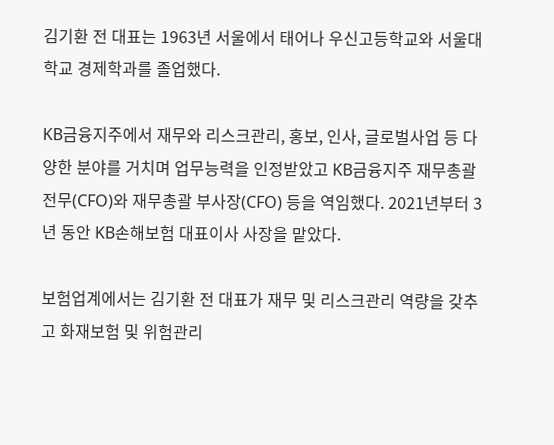김기환 전 대표는 1963년 서울에서 태어나 우신고등학교와 서울대학교 경제학과를 졸업했다.

KB금융지주에서 재무와 리스크관리, 홍보, 인사, 글로벌사업 등 다양한 분야를 거치며 업무능력을 인정받았고 KB금융지주 재무총괄 전무(CFO)와 재무총괄 부사장(CFO) 등을 역임했다. 2021년부터 3년 동안 KB손해보험 대표이사 사장을 맡았다.

보험업계에서는 김기환 전 대표가 재무 및 리스크관리 역량을 갖추고 화재보험 및 위험관리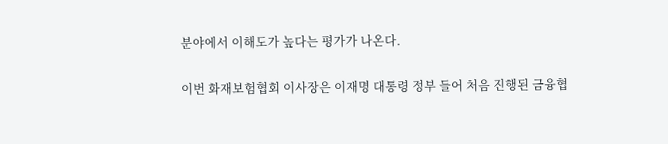분야에서 이해도가 높다는 평가가 나온다.

이번 화재보험협회 이사장은 이재명 대통령 정부 들어 처음 진행된 금융협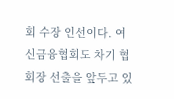회 수장 인선이다. 여신금융협회도 차기 협회장 선출을 앞두고 있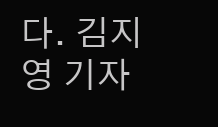다. 김지영 기자